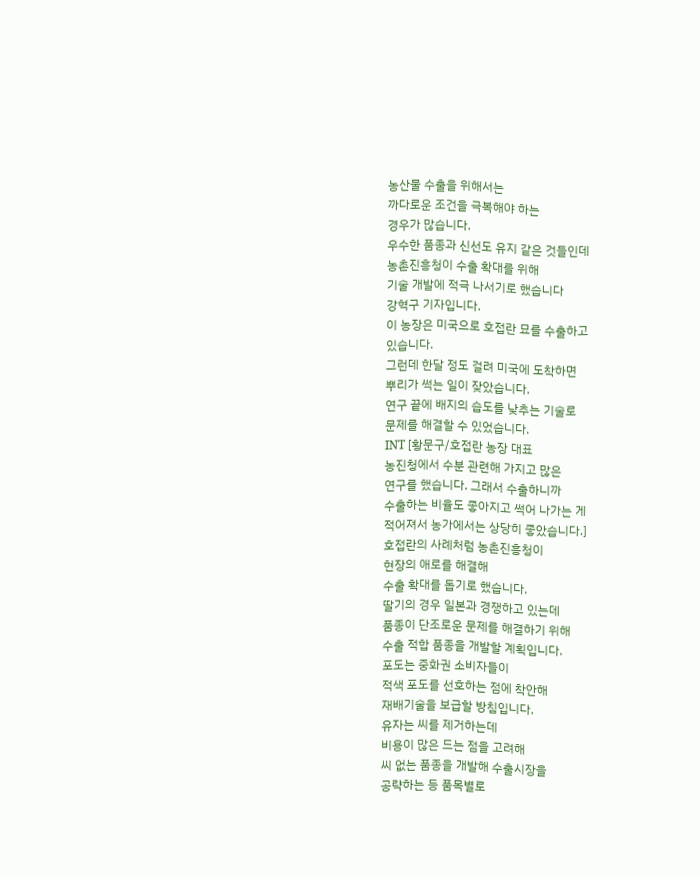농산물 수출을 위해서는
까다로운 조건을 극복해야 하는
경우가 많습니다.
우수한 품종과 신선도 유지 같은 것들인데
농촌진흥청이 수출 확대를 위해
기술 개발에 적극 나서기로 했습니다
강혁구 기자입니다.
이 농장은 미국으로 호접란 묘를 수출하고
있습니다.
그런데 한달 정도 걸려 미국에 도착하면
뿌리가 썩는 일이 잦았습니다.
연구 끝에 배지의 습도를 낮추는 기술로
문제를 해결할 수 있었습니다.
INT [황문구/호접란 농장 대표
농진청에서 수분 관련해 가지고 많은
연구를 했습니다. 그래서 수출하니까
수출하는 비율도 좋아지고 썩어 나가는 게
적어져서 농가에서는 상당히 좋았습니다.]
호접란의 사례처럼 농촌진흥청이
현장의 애로를 해결해
수출 확대를 돕기로 했습니다.
딸기의 경우 일본과 경쟁하고 있는데
품종이 단조로운 문제를 해결하기 위해
수출 적합 품종을 개발할 계획입니다.
포도는 중화권 소비자들이
적색 포도를 선호하는 점에 착안해
재배기술을 보급할 방침입니다.
유자는 씨를 제거하는데
비용이 많은 드는 점을 고려해
씨 없는 품종을 개발해 수출시장을
공략하는 등 품목별로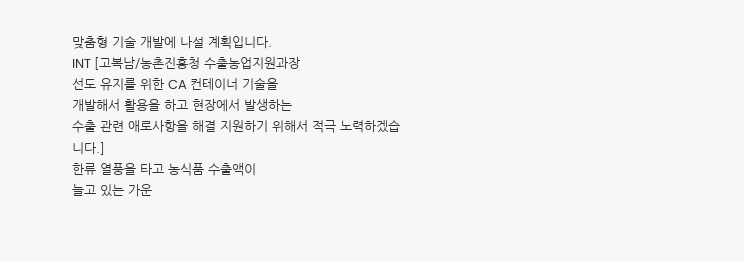맞춤형 기술 개발에 나설 계획입니다.
INT [고복남/농촌진흥청 수출농업지원과장
선도 유지를 위한 CA 컨테이너 기술을
개발해서 활용을 하고 현장에서 발생하는
수출 관련 애로사항을 해결 지원하기 위해서 적극 노력하겠습니다.]
한류 열풍을 타고 농식품 수출액이
늘고 있는 가운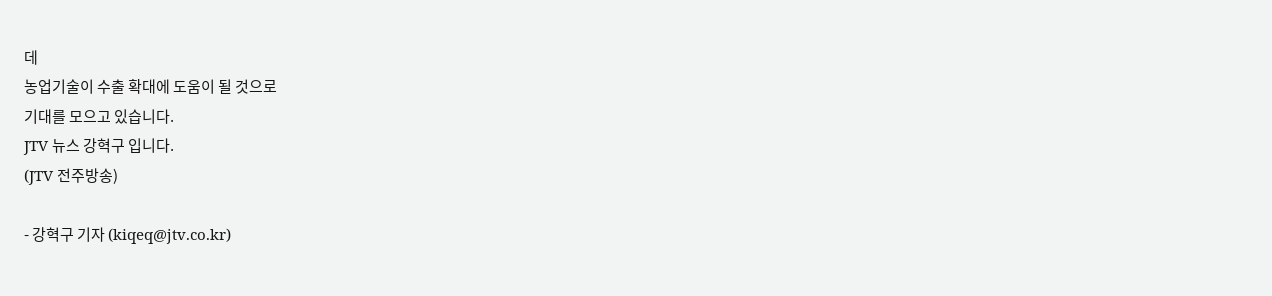데
농업기술이 수출 확대에 도움이 될 것으로
기대를 모으고 있습니다.
JTV 뉴스 강혁구 입니다.
(JTV 전주방송)

- 강혁구 기자 (kiqeq@jtv.co.kr)